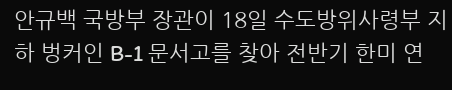안규백 국방부 장관이 18일 수도방위사령부 지하 벙커인 B-1 문서고를 찾아 전반기 한미 연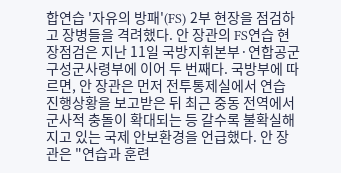합연습 '자유의 방패'(FS) 2부 현장을 점검하고 장병들을 격려했다. 안 장관의 FS연습 현장점검은 지난 11일 국방지휘본부·연합공군구성군사령부에 이어 두 번째다. 국방부에 따르면, 안 장관은 먼저 전투통제실에서 연습 진행상황을 보고받은 뒤 최근 중동 전역에서 군사적 충돌이 확대되는 등 갈수록 불확실해지고 있는 국제 안보환경을 언급했다. 안 장관은 "연습과 훈련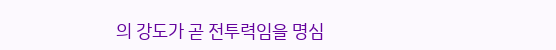의 강도가 곧 전투력임을 명심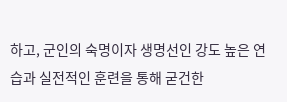하고, 군인의 숙명이자 생명선인 강도 높은 연습과 실전적인 훈련을 통해 굳건한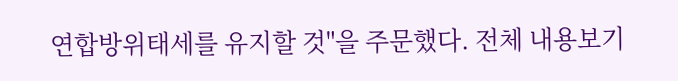연합방위태세를 유지할 것"을 주문했다. 전체 내용보기